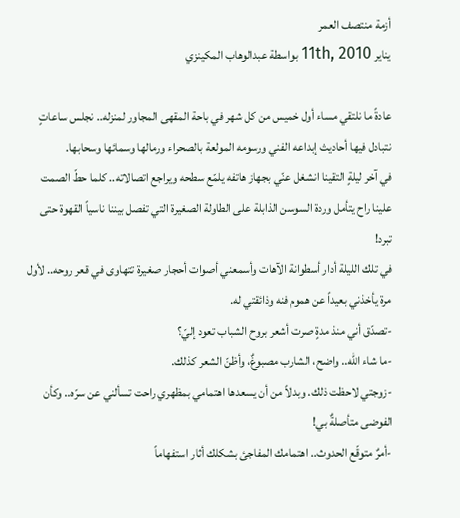أزمة منتصف العمر
يناير 11th, 2010 بواسطة عبدالوهاب المكينزي

عادةً ما نلتقي مساء أول خميس من كل شهر في باحة المقهى المجاور لمنزله.. نجلس ساعاتٍ نتبادل فيها أحاديث إبداعه الفني ورسومه المولعة بالصحراء ورمالها وسمائها وسحابها.
في آخر ليلةٍ التقينا انشغل عنّي بجهاز هاتفه يلمّع سطحه ويراجع اتصالاته.. كلما حطّ الصمت علينا راح يتأمل وردة السوسن الذابلة على الطاولة الصغيرة التي تفصل بيننا ناسياً القهوة حتى تبرد!
في تلك الليلة أدار أسطوانة الآهات وأسمعني أصوات أحجار صغيرة تتهاوى في قعر روحه.. لأول مرة يأخذني بعيداً عن هموم فنه وذائقتي له.
-تصدّق أني منذ مدةٍ صرت أشعر بروح الشباب تعود إليّ؟
-ما شاء الله.. واضح، الشارب مصبوغٌ، وأظنّ الشعر كذلك.
-زوجتي لاحظت ذلك. وبدلاً من أن يسعدها اهتمامي بمظهري راحت تسألني عن سرّه.. وكأن الفوضى متأصلةٌ بي!
-أمرٌ متوقّع الحدوث.. اهتمامك المفاجئ بشكلك أثار استفهاماً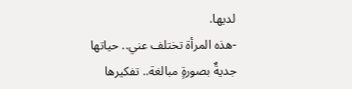لديها.
-هذه المرأة تختلف عني.. حياتها جديةٌ بصورةٍ مبالغة.. تفكيرها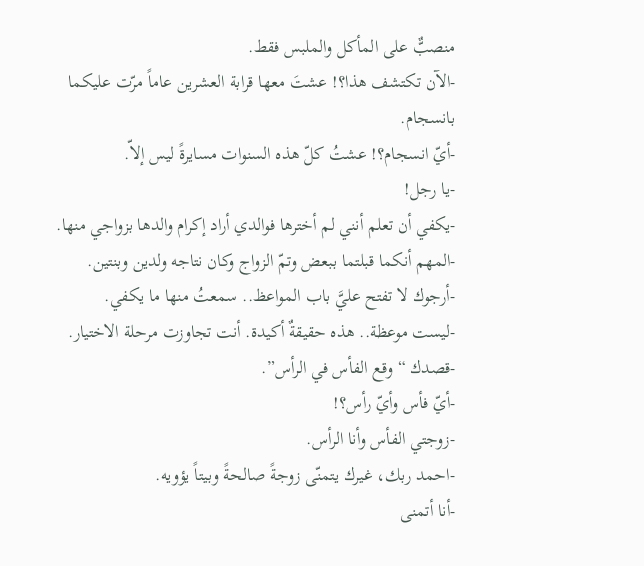منصبٌّ على المأكل والملبس فقط.
-الآن تكتشف هذا؟! عشتَ معها قرابة العشرين عاماً مرّت عليكما بانسجام.
-أيّ انسجام؟! عشتُ كلّ هذه السنوات مسايرةً ليس إلاّ.
-يا رجل!
-يكفي أن تعلم أنني لم أخترها فوالدي أراد إكرام والدها بزواجي منها.
-المهم أنكما قبلتما ببعض وتمّ الزواج وكان نتاجه ولدين وبنتين.
-أرجوك لا تفتح عليَّ باب المواعظ.. سمعتُ منها ما يكفي.
-ليست موعظة.. هذه حقيقةٌ أكيدة. أنت تجاوزت مرحلة الاختيار.
-قصدك “وقع الفأس في الرأس”.
-أيّ فأس وأيّ رأس؟!
-زوجتي الفأس وأنا الرأس.
-احمد ربك، غيرك يتمنّى زوجةً صالحةً وبيتاً يؤويه.
-أنا أتمنى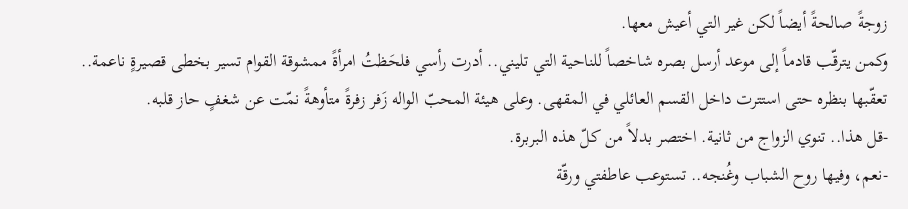زوجةً صالحةً أيضاً لكن غير التي أعيش معها.
وكمن يترقّب قادماً إلى موعد أرسل بصره شاخصاً للناحية التي تليني.. أدرت رأسي فلحَظتُ امرأةً ممشوقة القوام تسير بخطى قصيرةٍ ناعمة.. تعقّبها بنظره حتى استترت داخل القسم العائلي في المقهى. وعلى هيئة المحبّ الواله زَفر زفرةً متأوهةً نمّت عن شغفٍ حاز قلبه.
-قل هذا.. تنوي الزواج من ثانية. اختصر بدلاً من كلّ هذه البربرة.
-نعم، وفيها روح الشباب وغُنجه.. تستوعب عاطفتي ورقّة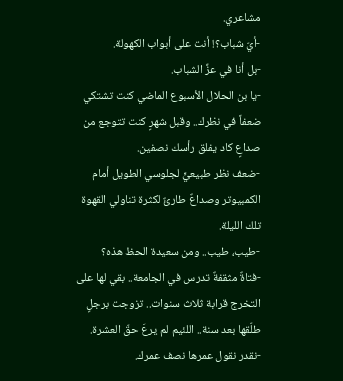مشاعري.
-أيّ شباب؟! أنت على أبواب الكهولة.
-بل أنا في عزِّ الشباب.
-يا بن الحلال الأسبوع الماضي كنت تشتكي ضعفاً في نظرك.. وقبل شهرٍ كنت تتوجع من صداعٍ كاد يفلق رأسك نصفين.
-ضعف نظر طبيعيٍّ لجلوسي الطويل أمام الكمبيوتر وصداعٌ طارئٌ لكثرة تناولي القهوة تلك الليلة.
-طيب، طيب.. ومن سعيدة الحظ هذه؟
-فتاةٌ مثقفةٌ تدرس في الجامعة.. بقي لها على التخرج قرابة ثلاث سنوات.. تزوجت برجلٍ طلّقها بعد سنة.. اللئيم لم يرعَ حقّ العشرة.
-نقدر نقول عمرها نصف عمرك.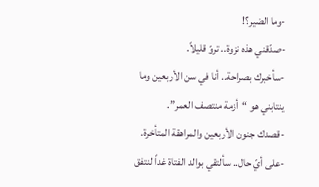-وما الضير؟!
-صدّقني هذه نزوة.. تروّ قليلاً.
-سأخبرك بصراحة.. أنا في سن الأربعين وما ينتابني هو “أزمة منتصف العمر”.
-قصدك جنون الأربعين والمراهقة المتأخرة.
-على أيّ حال.. سألتقي بوالد الفتاة غداً لنتفق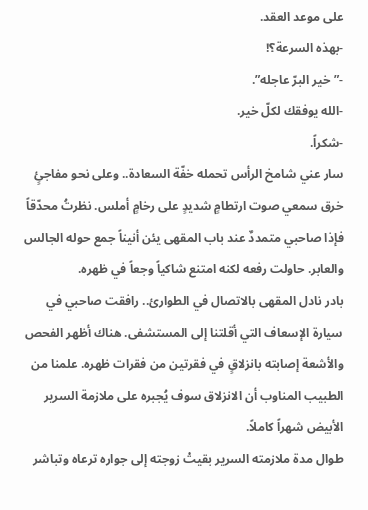على موعد العقد.
-بهذه السرعة؟!
-”خير البرّ عاجله”.
-الله يوفقك لكلّ خير.
-شكراً.
سار عني شامخ الرأس تحمله خفّة السعادة.. وعلى نحو مفاجئٍ خرق سمعي صوت ارتطامٍ شديدٍ على رخامٍ أملس. نظرتُ محدّقاً فإذا صاحبي متمددٌ عند باب المقهى يئن أنيناً جمع حوله الجالس والعابر. حاولت رفعه لكنه امتنع شاكياً وجعاً في ظهره.
بادر نادل المقهى بالاتصال في الطوارئ.. رافقت صاحبي في سيارة الإسعاف التي أقلتنا إلى المستشفى. هناك أظهر الفحص والأشعة إصابته بانزلاقٍ في فقرتين من فقرات ظهره. علمنا من الطبيب المناوب أن الانزلاق سوف يُجبره على ملازمة السرير الأبيض شهراً كاملاً.
طوال مدة ملازمته السرير بقيتْ زوجته إلى جواره ترعاه وتباشر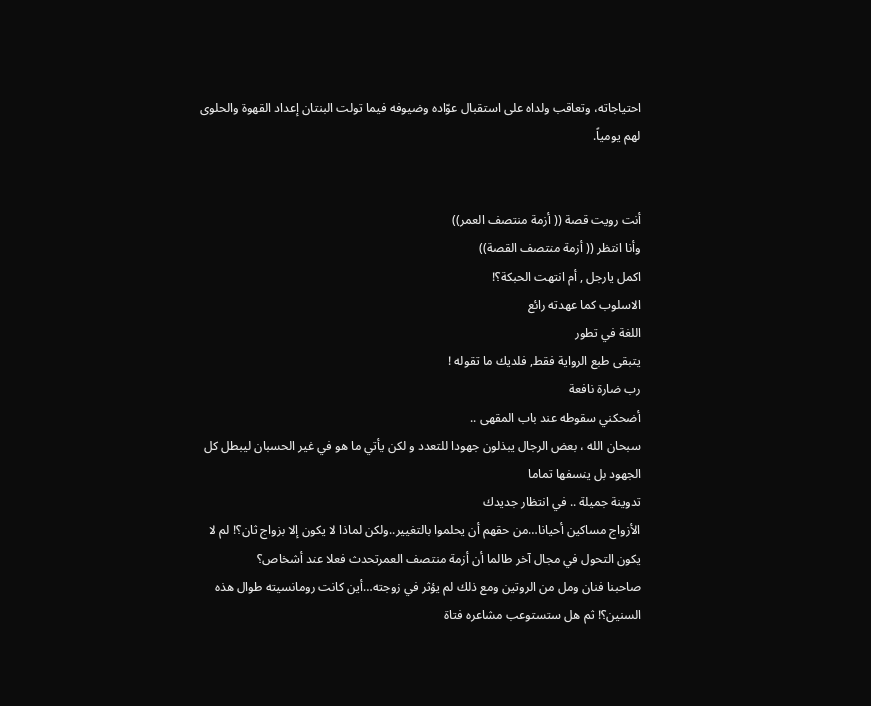احتياجاته، وتعاقب ولداه على استقبال عوّاده وضيوفه فيما تولت البنتان إعداد القهوة والحلوى لهم يومياً.


أنت رويت قصة (( أزمة منتصف العمر))
وأنا انتظر (( أزمة منتصف القصة))
اكمل يارجل , أم انتهت الحبكة؟!
الاسلوب كما عهدته رائع
اللغة في تطور
يتبقى طبع الرواية فقط, فلديك ما تقوله !
رب ضارة نافعة
أضحكني سقوطه عند باب المقهى ..
سبحان الله ، بعض الرجال يبذلون جهودا للتعدد و لكن يأتي ما هو في غير الحسبان ليبطل كل الجهود بل ينسفها تماما
تدوينة جميلة .. في انتظار جديدك
الأزواج مساكين أحيانا…من حقهم أن يحلموا بالتغيير..ولكن لماذا لا يكون إلا بزواج ثان؟! لم لا يكون التحول في مجال آخر طالما أن أزمة منتصف العمرتحدث فعلا عند أشخاص؟
صاحبنا فنان ومل من الروتين ومع ذلك لم يؤثر في زوجته…أين كانت رومانسيته طوال هذه السنين؟! ثم هل ستستوعب مشاعره فتاة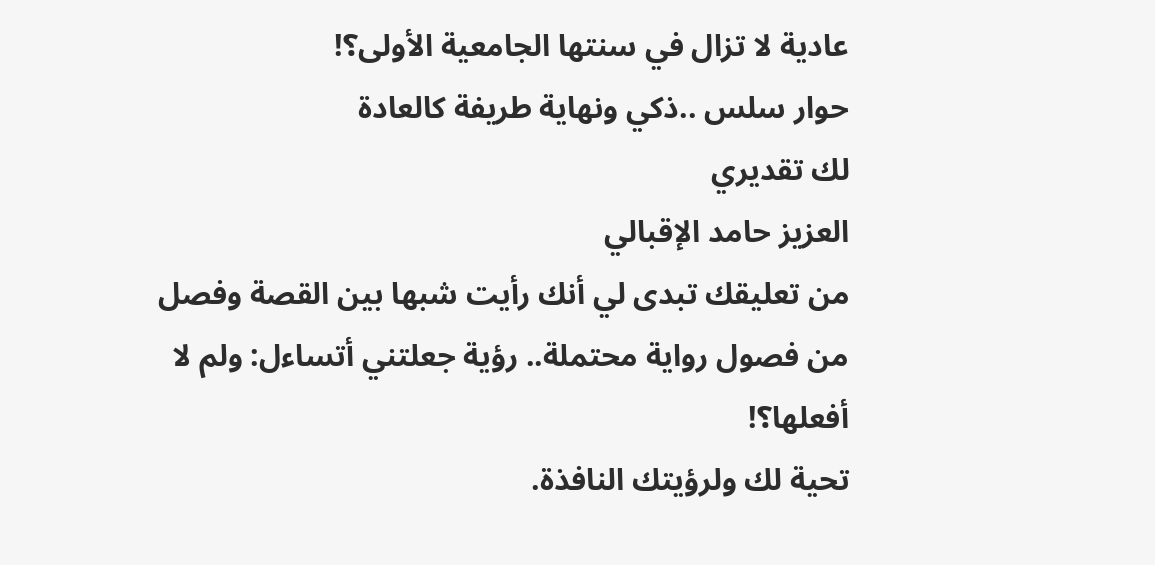عادية لا تزال في سنتها الجامعية الأولى؟!
حوار سلس ..ذكي ونهاية طريفة كالعادة
لك تقديري
العزيز حامد الإقبالي
من تعليقك تبدى لي أنك رأيت شبها بين القصة وفصل من فصول رواية محتملة.. رؤية جعلتني أتساءل: ولم لا أفعلها؟!
تحية لك ولرؤيتك النافذة.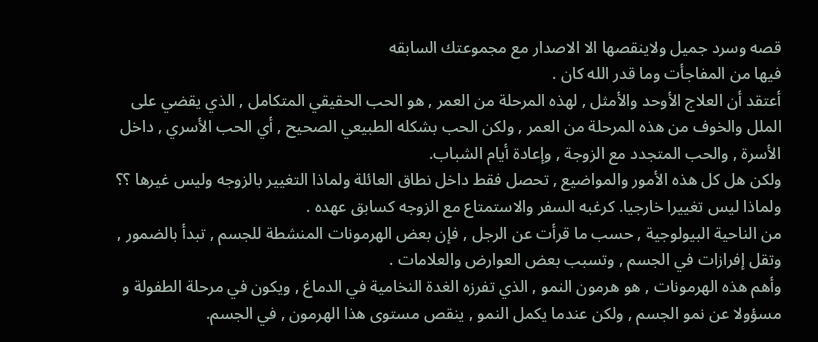قصه وسرد جميل ولاينقصها الا الاصدار مع مجموعتك السابقه
فيها من المفاجأت وما قدر الله كان .
أعتقد أن العلاج الأوحد والأمثل , لهذه المرحلة من العمر , هو الحب الحقيقي المتكامل , الذي يقضي على الملل والخوف من هذه المرحلة من العمر , ولكن الحب بشكله الطبيعي الصحيح , أي الحب الأسري , داخل الأسرة , والحب المتجدد مع الزوجة , وإعادة أيام الشباب.
ولكن هل كل هذه الأمور والمواضيع , تحصل فقط داخل نطاق العائلة ولماذا التغيير بالزوجه وليس غيرها ؟؟ ولماذا ليس تغييرا خارجيا. كرغبه السفر والاستمتاع مع الزوجه كسابق عهده .
من الناحية البيولوجية , حسب ما قرأت عن الرجل , فإن بعض الهرمونات المنشطة للجسم , تبدأ بالضمور , وتقل إفرازات في الجسم , وتسبب بعض العوارض والعلامات .
وأهم هذه الهرمونات , هو هرمون النمو , الذي تفرزه الغدة النخامية في الدماغ , ويكون في مرحلة الطفولة و مسؤولا عن نمو الجسم , ولكن عندما يكمل النمو , ينقص مستوى هذا الهرمون , في الجسم.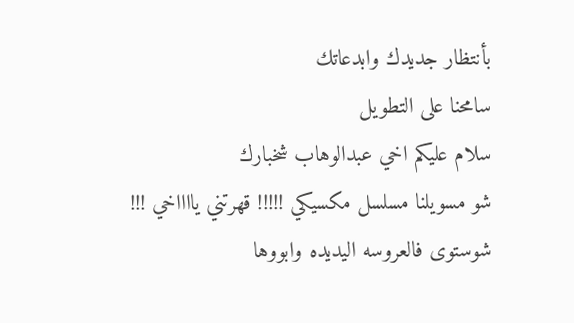بأنتظار جديدك وابدعاتك
سامحنا على التطويل
سلام عليكم اخي عبدالوهاب شخبارك
شو مسويلنا مسلسل مكسيكي !!!!! قهرتني يااااخي !!! شوستوى فالعروسه اليديده وابووها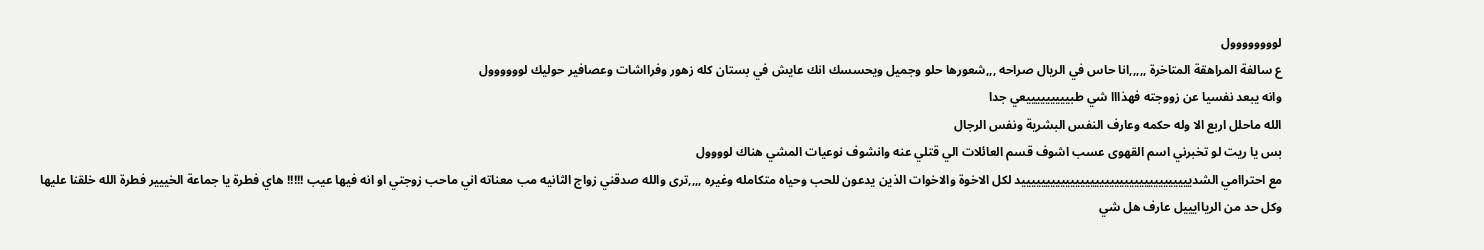لوووووووول
ع سالفة المراهقة المتاخرة ,,,,,انا حاس في الريال صراحه ,,,شعورها حلو وجميل ويحسسك انك عايش في بستان كله زهور وفرااشات وعصافير حوليك لوووووول
وانه يبعد نفسيا عن زووجته فهذااا شي طبيييييييييعي جدا
الله ماحلل اربع الا وله حكمه وعارف النفس البشرية ونفس الرجال
بس يا ريت لو تخبرني اسم القهوى عسب اشوف قسم العائلات الي قتلي عنه وانشوف نوعيات المشي هناك لوووول
مع احتراامي الشديييييييييييييييييييييييييييييييييييد لكل الاخوة والاخوات الذين يدعون للحب وحياه متكامله وغيره ,,,,ترى والله صدقني زواج الثانيه مب معناته اني ماحب زوجتي او انه فيها عيب !!!!! هاي فطرة يا جماعة الخييير فطرة الله خلقنا عليها وكل حد من الرياايييل عارف هل شي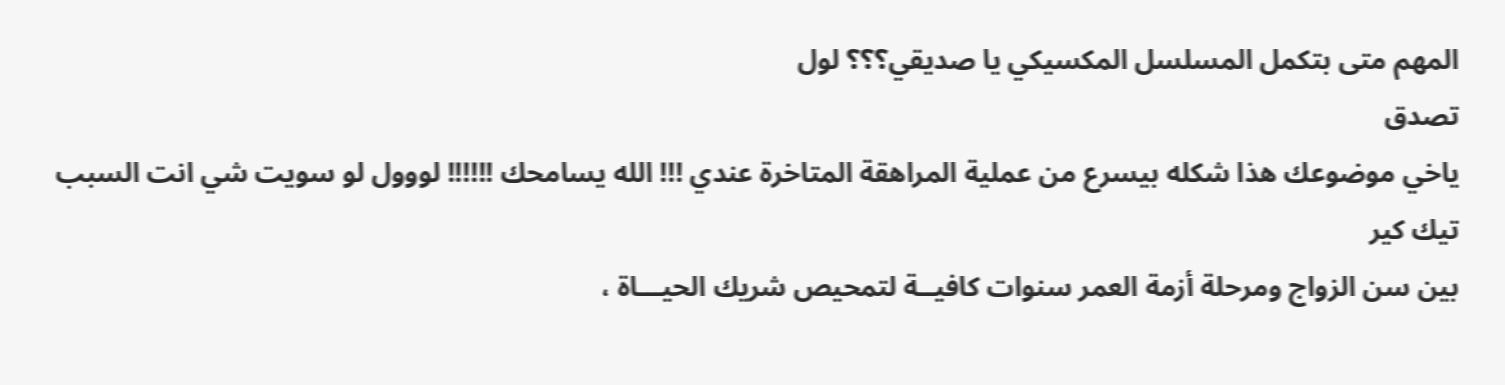المهم متى بتكمل المسلسل المكسيكي يا صديقي؟؟؟ لول
تصدق
ياخي موضوعك هذا شكله بيسرع من عملية المراهقة المتاخرة عندي !!! الله يسامحك !!!!!! لووول لو سويت شي انت السبب
تيك كير
بين سن الزواج ومرحلة أزمة العمر سنوات كافيــة لتمحيص شريك الحيـــاة ،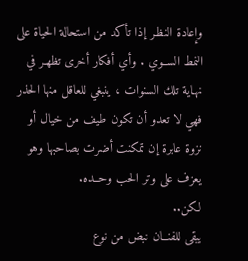وإعادة النظـر إذا تأكد من استحالة الحياة على النمط الســوي . وأي أفكار أخرى تظهـر في نهـاية تلك السنوات ، ينبغي للعاقل منها الحذر فهي لا تعدو أن تكون طيف من خيال أو نزوة عابرة إن تمكنت أضرت بصاحبها وهو يعزف على وتر الحب وحــده.
لكن..
يبقى للفنــان نبض من نوع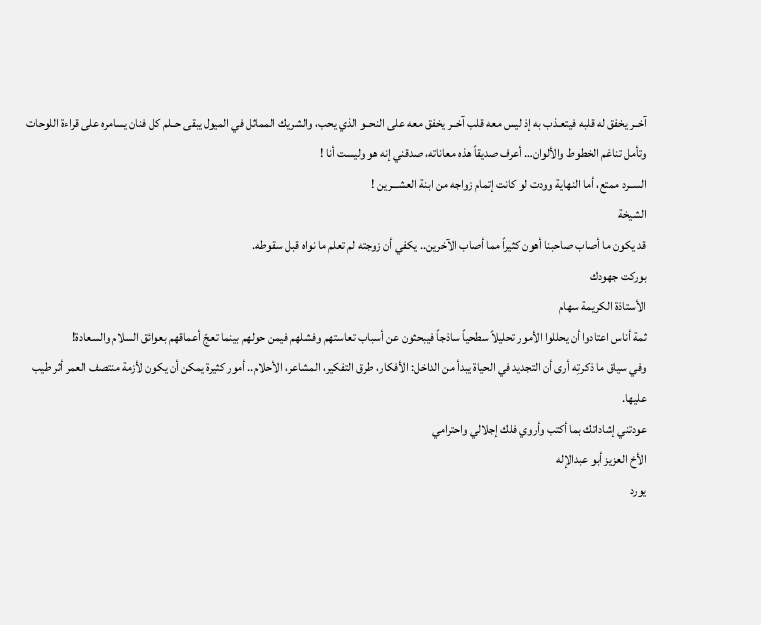آخــر يخفق له قلبه فيتعـذب به إذ ليس معه قلب آخــر يخفق معه على النحــو الذي يحب، والشريك المماثل في الميول يبقى حــلم كل فنان يسامره على قراءة اللوحات وتأمل تناغم الخطوط والألوان… أعرف صديقاً هذه معاناته، صدقني إنه هو وليست أنا !
الســرد ممتع، أما النهاية وودت لو كانت إتمام زواجه من ابنة العشـــرين !
الشيخة
قد يكون ما أصاب صاحبنا أهون كثيراً مما أصاب الآخرين.. يكفي أن زوجته لم تعلم ما نواه قبل سقوطه.
بوركت جهودك
الأستاذة الكريمة سهام
ثمة أناس اعتادوا أن يحللوا الأمور تحليلاً سطحياً ساذجاً فيبحثون عن أسباب تعاستهم وفشلهم فيمن حولهم بينما تعجّ أعماقهم بعوائق السلام والسعادة!
وفي سياق ما ذكرتِه أرى أن التجديد في الحياة يبدأ من الداخل: الأفكار، طرق التفكير، المشاعر، الأحلام.. أمور كثيرة يمكن أن يكون لأزمة منتصف العمر أثر طيب عليها.
عودتني إشاداتك بما أكتب وأروي فلك إجلالي واحترامي
الأخ العزيز أبو عبدالإله
يورد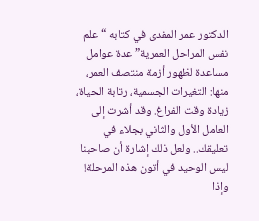الدكتور عمر المفدى في كتابه “علم نفس المراحل العمرية” عدة عوامل مساعدة لظهور أزمة منتصف العمر، منها: التغيرات الجسمية، رتابة الحياة، زيادة وقت الفراغ. وقد أشرت إلى العامل الأول والثاني بجلاء في تعليقك.. ولعل ذلك إشارة أن صاحبنا ليس الوحيد في أتون هذه المرحلة!
وإذا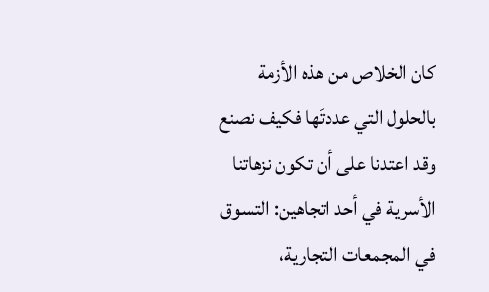كان الخلاص من هذه الأزمة بالحلول التي عددتَها فكيف نصنع وقد اعتدنا على أن تكون نزهاتنا الأسرية في أحد اتجاهين: التسوق في المجمعات التجارية،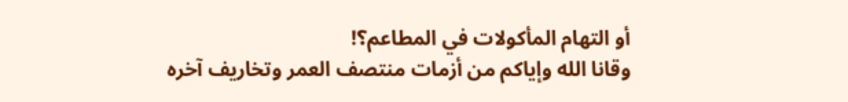أو التهام المأكولات في المطاعم؟!
وقانا الله وإياكم من أزمات منتصف العمر وتخاريف آخره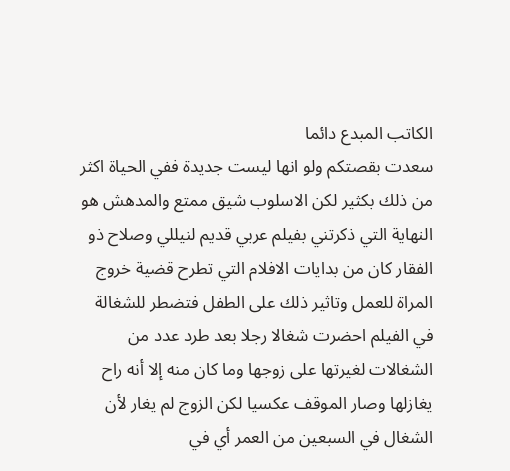الكاتب المبدع دائما
سعدت بقصتكم ولو انها ليست جديدة ففي الحياة اكثر من ذلك بكثير لكن الاسلوب شيق ممتع والمدهش هو النهاية التي ذكرتني بفيلم عربي قديم لنيللي وصلاح ذو الفقار كان من بدايات الافلام التي تطرح قضية خروج المراة للعمل وتاثير ذلك على الطفل فتضطر للشغالة في الفيلم احضرت شغالا رجلا بعد طرد عدد من الشغالات لغيرتها على زوجها وما كان منه إلا أنه راح يغازلها وصار الموقف عكسيا لكن الزوج لم يغار لأن الشغال في السبعين من العمر أي في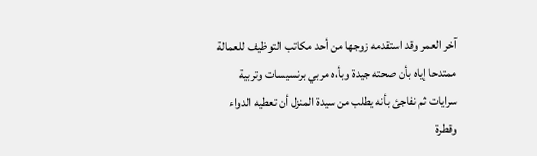آخر العمر وقد استقدمه زوجها من أحد مكاتب التوظيف للعمالة ممتدحا إياه بأن صحته جيدة وبأ،ه مربي برنسيسات وتربية سرايات ثم نفاجئ بأنه يطلب من سيدة المنزل أن تعطيه الدواء وقطرة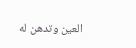العين وتدهن له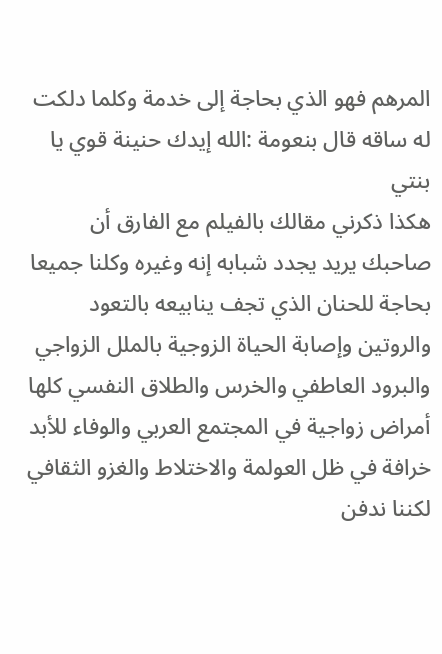المرهم فهو الذي بحاجة إلى خدمة وكلما دلكت له ساقه قال بنعومة :الله إيدك حنينة قوي يا بنتي
هكذا ذكرني مقالك بالفيلم مع الفارق أن صاحبك يريد يجدد شبابه إنه وغيره وكلنا جميعا بحاجة للحنان الذي تجف ينابيعه بالتعود والروتين وإصابة الحياة الزوجية بالملل الزواجي والبرود العاطفي والخرس والطلاق النفسي كلها أمراض زواجية في المجتمع العربي والوفاء للأبد خرافة في ظل العولمة والاختلاط والغزو الثقافي لكننا ندفن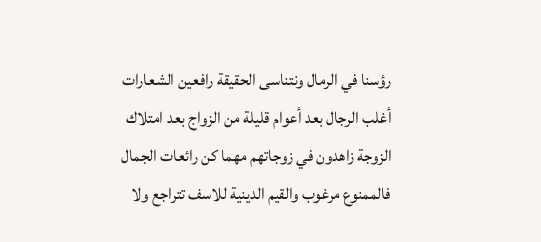رؤسنا في الرمال ونتناسى الحقيقة رافعين الشعارات أغلب الرجال بعد أعوام قليلة من الزواج بعد امتلاك الزوجة زاهدون في زوجاتهم مهما كن رائعات الجمال فالممنوع مرغوب والقيم الدينية للاسف تتراجع ولا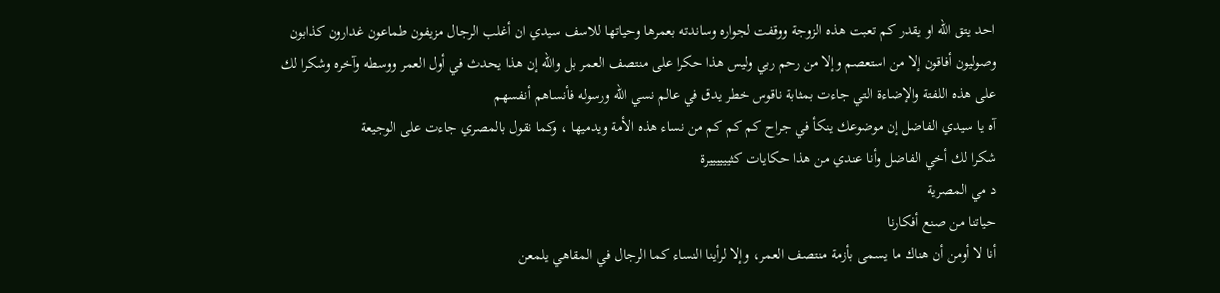احد يتق الله او يقدر كم تعبت هذه الزوجة ووقفت لجواره وساندته بعمرها وحياتها للاسف سيدي ان أغلب الرجال مزيفون طماعون غدارون كذابون وصوليون أفاقون إلا من استعصم وإلا من رحم ربي وليس هذا حكرا على منتصف العمر بل والله إن هذا يحدث في أول العمر ووسطه وآخره وشكرا لك
على هذه اللفتة والإضاءة التي جاءت بمثابة ناقوس خطر يدق في عالم نسي الله ورسوله فأنساهم أنفسهم
آه يا سيدي الفاضل إن موضوعك ينكأ في جراح كم كم كم من نساء هذه الأمة ويدميها ، وكما نقول بالمصري جاءت على الوجيعة
شكرا لك أخي الفاضل وأنا عندي من هذا حكايات كثييييييرة
د مي المصرية
حياتنا من صنع أفكارنا
أنا لا أومن أن هناك ما يسمى بأزمة منتصف العمر، وإلا لرأينا النساء كما الرجال في المقاهي يلمعن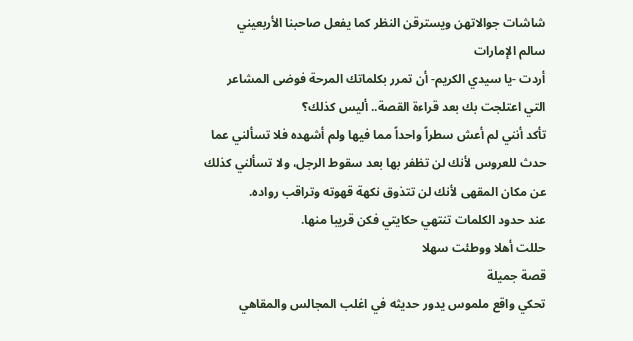شاشات جوالاتهن ويسترقن النظر كما يفعل صاحبنا الأربعيني
سالم الإمارات
أردت -يا سيدي الكريم- أن تمرر بكلماتك المرحة فوضى المشاعر التي اعتلجت بك بعد قراءة القصة.. أليس كذلك؟
تأكد أنني لم أعش سطراً واحداً مما فيها ولم أشهده فلا تسألني عما حدث للعروس لأنك لن تظفر بها بعد سقوط الرجل، ولا تسألني كذلك عن مكان المقهى لأنك لن تتذوق نكهة قهوته وتراقب رواده.
عند حدود الكلمات تنتهي حكايتي فكن قريبا منها.
حللت أهلا ووطئت سهلا
قصة جميلة
تحكي واقع ملموس يدور حديثه في اغلب المجالس والمقاهي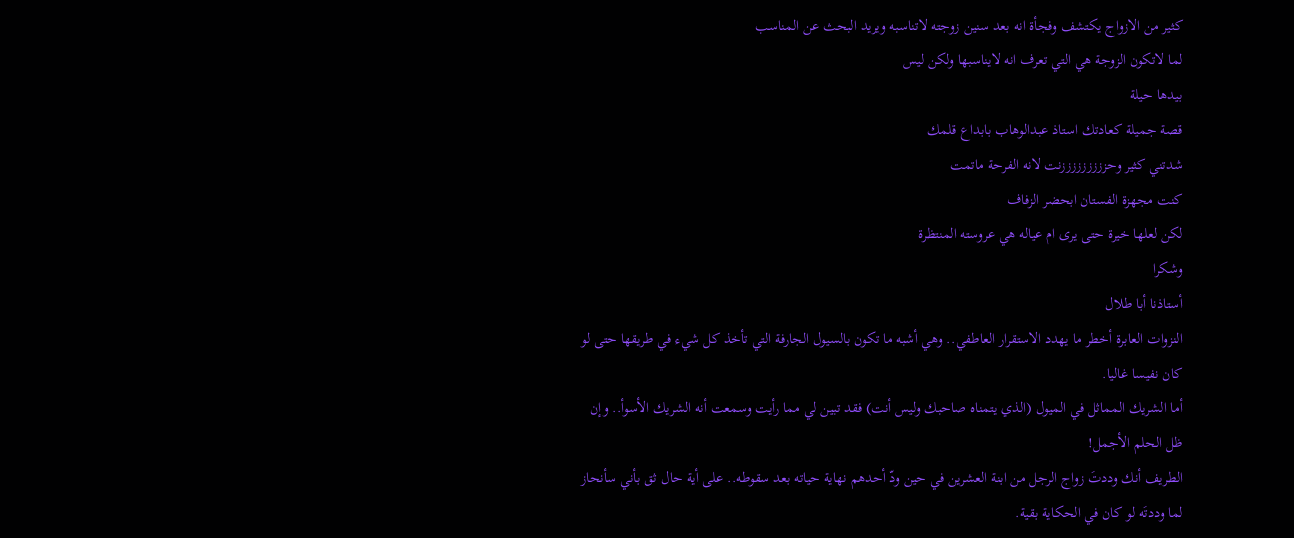كثير من الازواج يكتشف وفجأة انه بعد سنين زوجته لاتناسبه ويريد البحث عن المناسب
لما لاتكون الزوجة هي التي تعرف انه لايناسبها ولكن ليس
بيدها حيلة
قصة جميلة كعادتك استاذ عبدالوهاب بابداع قلمك
شدتني كثير وحزززززززززنت لانه الفرحة ماتمت
كنت مجهزة الفستان ابحضر الزفاف
لكن لعلها خيرة حتى يرى ام عياله هي عروسته المنتظرة
وشكرا
أستاذنا أبا طلال
النزوات العابرة أخطر ما يهدد الاستقرار العاطفي.. وهي أشبه ما تكون بالسيول الجارفة التي تأخذ كل شيء في طريقها حتى لو كان نفيسا غاليا.
أما الشريك المماثل في الميول (الذي يتمناه صاحبك وليس أنت) فقد تبين لي مما رأيت وسمعت أنه الشريك الأسوأ.. وإن ظل الحلم الأجمل!
الطريف أنك وددتَ زواج الرجل من ابنة العشرين في حين ودّ أحدهم نهاية حياته بعد سقوطه.. على أية حال ثق بأني سأنحاز لما وددتَه لو كان في الحكاية بقية.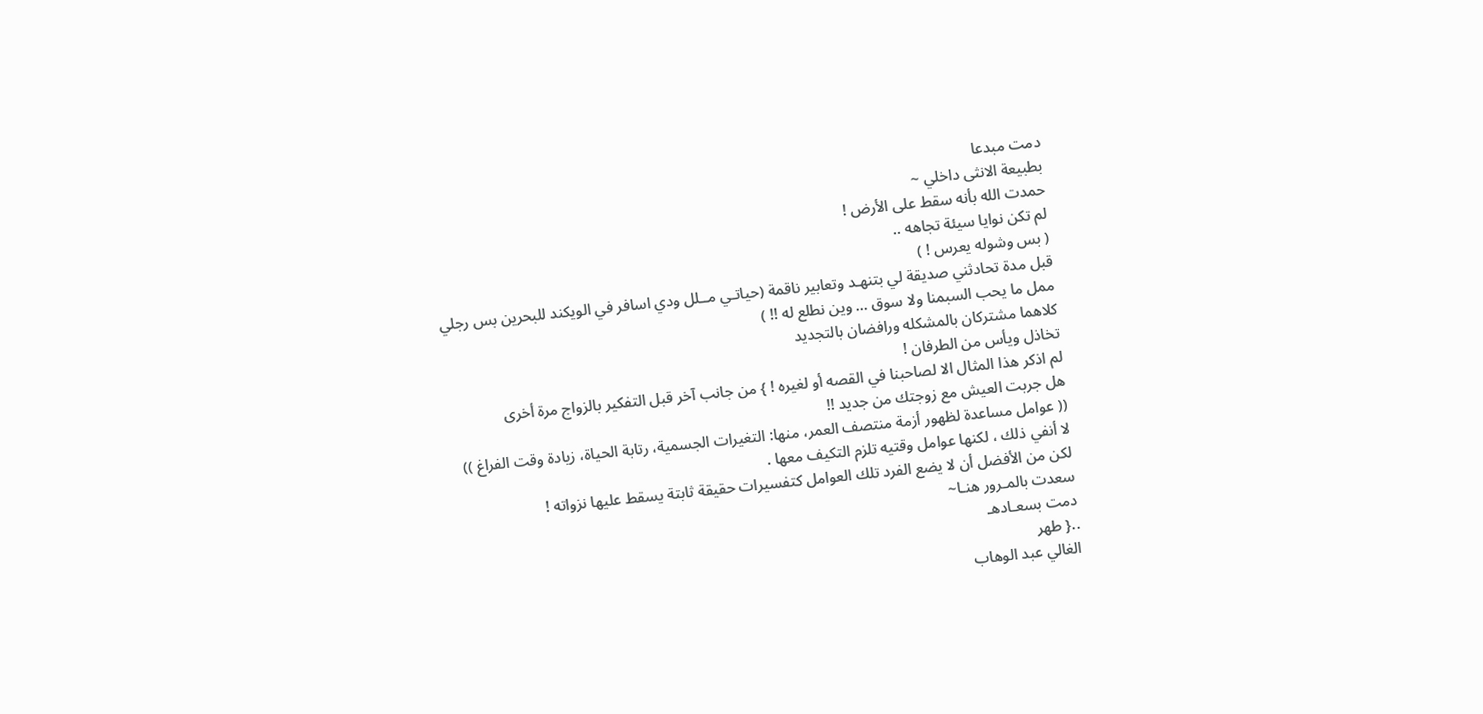دمت مبدعا
بطبيعة الانثى داخلي ~
حمدت الله بأنه سقط على الأرض !
لم تكن نوايا سيئة تجاهه ..
( بس وشوله يعرس ! )
قبل مدة تحادثني صديقة لي بتنهـد وتعابير ناقمة (حياتـي مــلل ودي اسافر في الويكند للبحرين بس رجلي ممل ما يحب السبمنا ولا سوق … وين نطلع له !! )
كلاهما مشتركان بالمشكله ورافضان بالتجديد
تخاذل ويأس من الطرفان !
لم اذكر هذا المثال الا لصاحبنا في القصه أو لغيره ! } من جانب آخر قبل التفكير بالزواج مرة أخرى
هل جربت العيش مع زوجتك من جديد !!
(( عوامل مساعدة لظهور أزمة منتصف العمر، منها: التغيرات الجسمية، رتابة الحياة، زيادة وقت الفراغ ))
لا أنفي ذلك ، لكنها عوامل وقتيه تلزم التكيف معها .
لكن من الأفضل أن لا يضع الفرد تلك العوامل كتفسيرات حقيقة ثابتة يسقط عليها نزواته !
سعدت بالمـرور هنـا~
دمت بسعـادهـ
..{ طهر
الغالي عبد الوهاب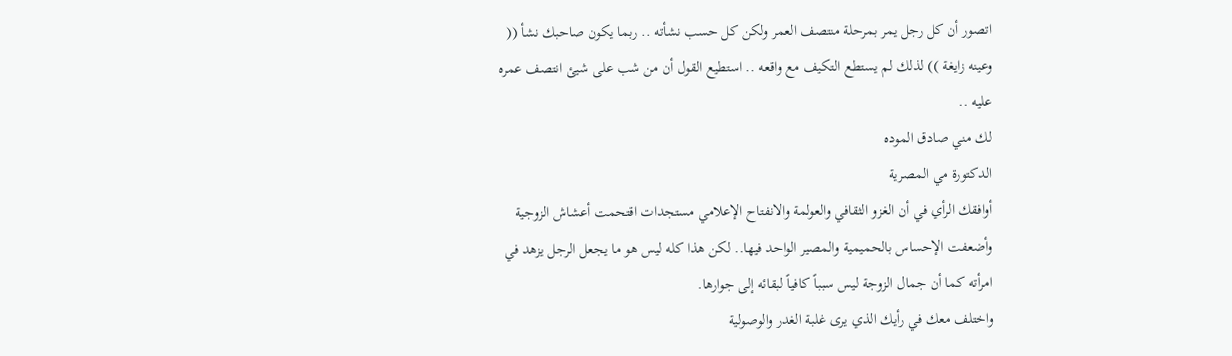اتصور أن كل رجل يمر بمرحلة منتصف العمر ولكن كل حسب نشأته .. ربما يكون صاحبك نشأ (( وعينه زايغة )) لذلك لم يستطع التكيف مع واقعه .. استطيع القول أن من شب على شيئ انتصف عمره عليه ..
لك مني صادق الموده
الدكتورة مي المصرية
أوافقك الرأي في أن الغزو الثقافي والعولمة والانفتاح الإعلامي مستجدات اقتحمت أعشاش الزوجية وأضعفت الإحساس بالحميمية والمصير الواحد فيها.. لكن هذا كله ليس هو ما يجعل الرجل يزهد في امرأته كما أن جمال الزوجة ليس سبباً كافياً لبقائه إلى جوارها.
واختلف معك في رأيك الذي يرى غلبة الغدر والوصولية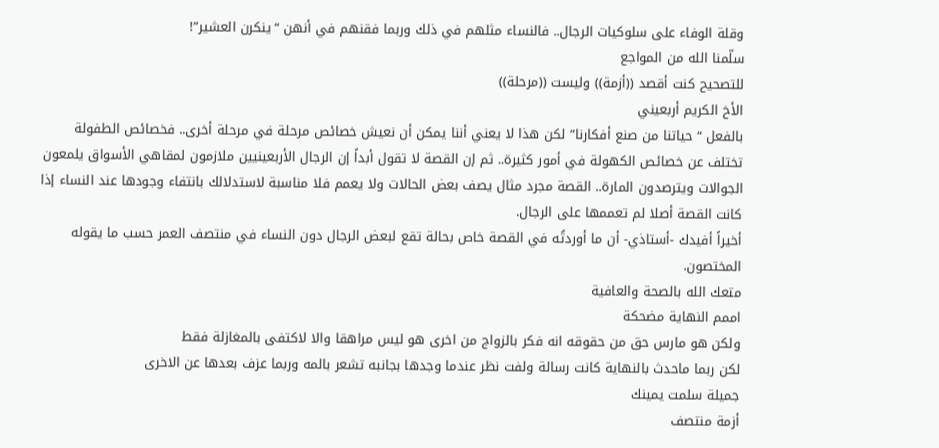وقلة الوفاء على سلوكيات الرجال.. فالنساء مثلهم في ذلك وربما فقنهم في أنهن “ينكرن العشير”!
سلّمنا الله من المواجع
للتصحيح كنت أقصد ((أزمة)) وليست ((مرحلة))
الأخ الكريم أربعيني
بالفعل “حياتنا من صنع أفكارنا” لكن هذا لا يعني أننا يمكن أن نعيش خصائص مرحلة في مرحلة أخرى.. فخصائص الطفولة تختلف عن خصائص الكهولة في أمور كثيرة.. ثم إن القصة لا تقول أبداً إن الرجال الأربعينيين ملازمون لمقاهي الأسواق يلمعون الجوالات ويترصدون المارة.. القصة مجرد مثال يصف بعض الحالات ولا يعمم فلا مناسبة لاستدلالك بانتفاء وجودها عند النساء إذا كانت القصة أصلا لم تعممها على الرجال.
أخيراً أفيدك -أستاذي- أن ما أوردتُه في القصة خاص بحالة تقع لبعض الرجال دون النساء في منتصف العمر حسب ما يقوله المختصون.
متعك الله بالصحة والعافية
اممم النهاية مضحكة
ولكن هو مارس حق من حقوقه انه فكر بالزواج من اخرى هو ليس مراهقا والا لاكتفى بالمغازلة فقط
لكن ربما ماحدث بالنهاية كانت رسالة ولفت نظر عندما وجدها بجانبه تشعر بالمه وربما عزف بعدها عن الاخرى
جميلة سلمت يمينك
أزمة منتصف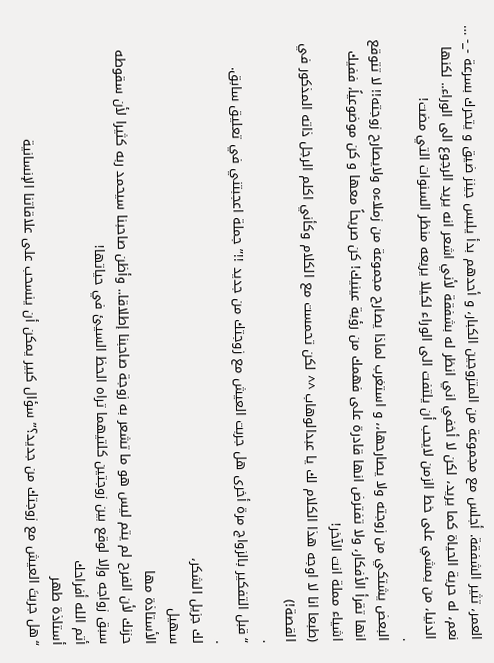العمر، تثير الشفقة. أجلس مع مجموعة من المتزوجين الكبار، و أحدهم بدأ يلبس جينز ضيق و يتحرك بسرعة -_- … نعم، له حرية الحياة كما يريد، لكن لا أخفي اني انظر له بشفقة لأني اشعر انه يريد الرجوع الى الوراء.. لكنها الدنيا، من يمشي على خط الزمن لايحب أن يلتفت الى الوراء لكيلا يريعه منظر السنوات التي مضت!
.
البعض يشتكي من زوجته ولا يصارحها،، و استغرب لماذا يصارح مجموعة من زملاءه ولايصارح زوجته!! لا تتوقع انها تقرأ الأفكار، ولا تفترض انها قادرة على فهمك من رؤية عينيك! كن صريحاً معها و كن موضوعياً، ففيك اشياء مملة انت الآخر!
(طبعا انا لا اوجه هذا الكلام لك يا عبدالوهاب ^^ لكن تحمست مع الكلام وكأني اكلم الرجل ذاته المذكور في القصة!)
.
“قبل التفكير بالزواج مرة أخرى هل جربت العيش مع زوجتك من جديد !!” جملة اعجبتني في تعليق سابق.
.
لك جزيل الشكر،
سهيل
الأستاذة مها
حزنك لأن الفرح لم يتم ليس هو ما تشعر به زوجة صاحبنا إطلاقا.. وأظن صاحبنا سيحمد ربه كثيرا لأن سقوطه سبق زواجه وإلا لوقع بين زوجتين كلتيهما تراه الحظ السيئ في حياتها!
أتم الله أفراحك
أستاذة طهر
“هل جربتَ العيش مع زوجتك من جديد؟” سؤال كبير يمكن أن ينسحب على علاقاتنا الإنسانية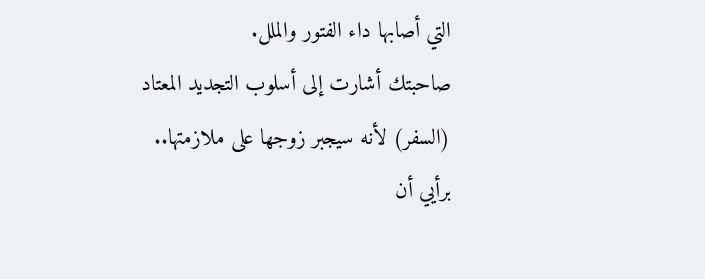التي أصابها داء الفتور والملل.
صاحبتك أشارت إلى أسلوب التجديد المعتاد (السفر) لأنه سيجبر زوجها على ملازمتها.. برأيي أن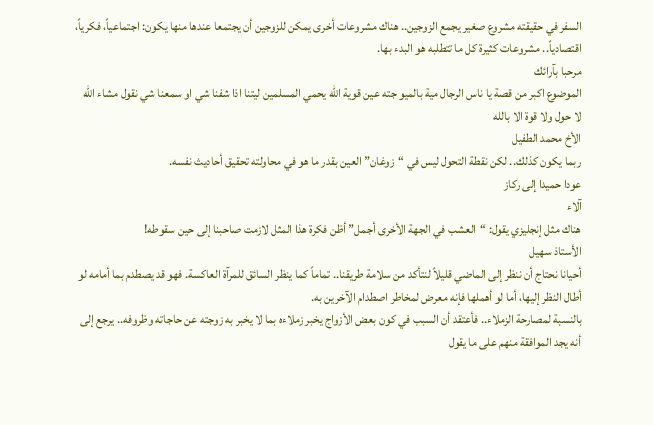السفر في حقيقته مشروع صغير يجمع الزوجين.. هناك مشروعات أخرى يمكن للزوجين أن يجتمعا عندها منها يكون: اجتماعياً، فكرياً، اقتصادياً.. مشروعات كثيرة كل ما تتطلبه هو البدء بها.
مرحبا بآرائك
الموضوع اكبر من قصة يا ناس الرجال مية بالميو جته عين قوية الله يحمي المسلمين ليتنا اذا شفنا شي او سمعنا شي نقول مشاء الله لا حول ولا قوة الا بالله
الأخ محمد الطفيل
ربما يكون كذلك.. لكن نقطة التحول ليس في “زوغان” العين بقدر ما هو في محاولته تحقيق أحاديث نفسه.
عودا حميدا إلى ركاز
آلاء
هناك مثل إنجليزي يقول: “العشب في الجهة الأخرى أجمل” أظن فكرة هذا المثل لازمت صاحبنا إلى حين سقوطه!
الأستاذ سهيل
أحيانا نحتاج أن ننظر إلى الماضي قليلاً لنتأكد من سلامة طريقنا.. تماماً كما ينظر السائق للمرآة العاكسة. فهو قد يصطدم بما أمامه لو أطال النظر إليها، أما لو أهملها فإنه معرض لمخاطر اصطدام الآخرين به.
بالنسبة لمصارحة الزملاء.. فأعتقد أن السبب في كون بعض الأزواج يخبر زملاءه بما لا يخبر به زوجته عن حاجاته وظروفه.. يرجع إلى أنه يجد الموافقة منهم على ما يقول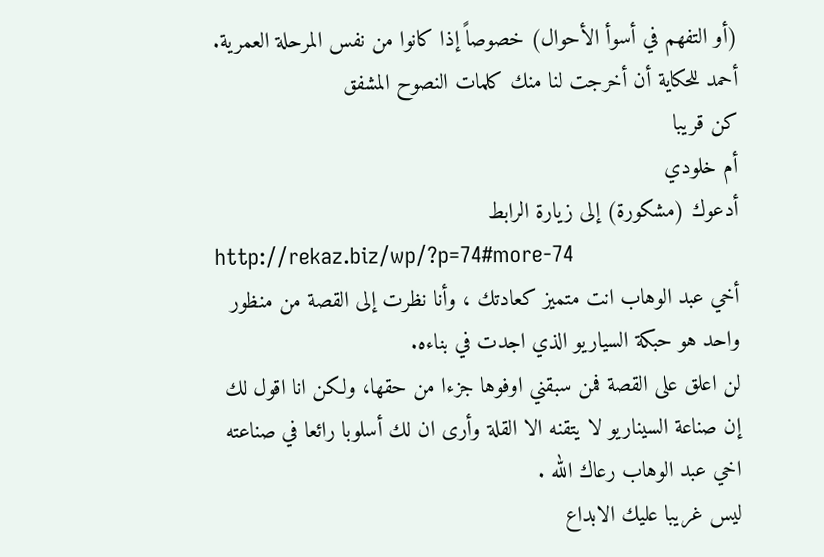(أو التفهم في أسوأ الأحوال) خصوصاً إذا كانوا من نفس المرحلة العمرية.
أحمد للحكاية أن أخرجت لنا منك كلمات النصوح المشفق
كن قريبا
أم خلودي
أدعوك (مشكورة) إلى زيارة الرابط
http://rekaz.biz/wp/?p=74#more-74
أخي عبد الوهاب انت متميز كعادتك ، وأنا نظرت إلى القصة من منظور واحد هو حبكة السياريو الذي اجدت في بناءه.
لن اعلق على القصة فمن سبقني اوفوها جزءا من حقها، ولكن انا اقول لك إن صناعة السيناريو لا يتقنه الا القلة وأرى ان لك أسلوبا رائعا في صناعته اخي عبد الوهاب رعاك الله .
ليس غريبا عليك الابداع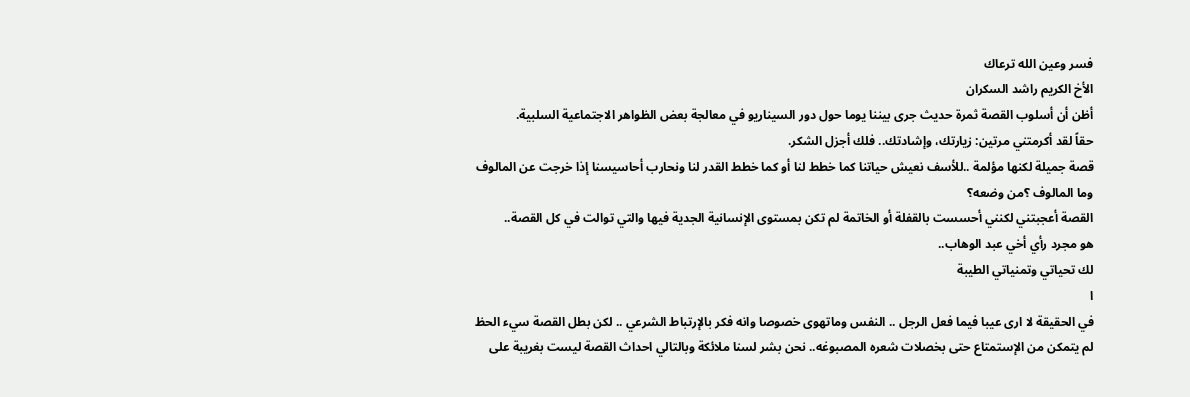فسر وعين الله ترعاك
الأخ الكريم راشد السكران
أظن أن أسلوب القصة ثمرة حديث جرى بيننا يوما حول دور السيناريو في معالجة بعض الظواهر الاجتماعية السلبية.
حقاً لقد أكرمتني مرتين: زيارتك، وإشادتك.. فلك أجزل الشكر.
قصة جميلة لكنها مؤلمة ..للأسف نعيش حياتنا كما خطط لنا أو كما خطط القدر لنا ونحارب أحاسيسنا إذا خرجت عن المالوف وما المالوف ؟من وضعه؟
القصة أعجبتني لكنني أحسست بالقفلة أو الخاتمة لم تكن بمستوى الإنسانية الجدية فيها والتي توالت في كل القصة..
هو مجرد رأي أخي عبد الوهاب..
لك تحياتي وتمنياتي الطيبة
ا
في الحقيقة لا ارى عيبا فيما فعل الرجل .. النفس وماتهوى خصوصا وانه فكر بالإرتباط الشرعي .. لكن بطل القصة سيء الحظ لم يتمكن من الإستمتاع حتى بخصلات شعره المصبوغه.. نحن بشر لسنا ملائكة وبالتالي احداث القصة ليست بغريبة على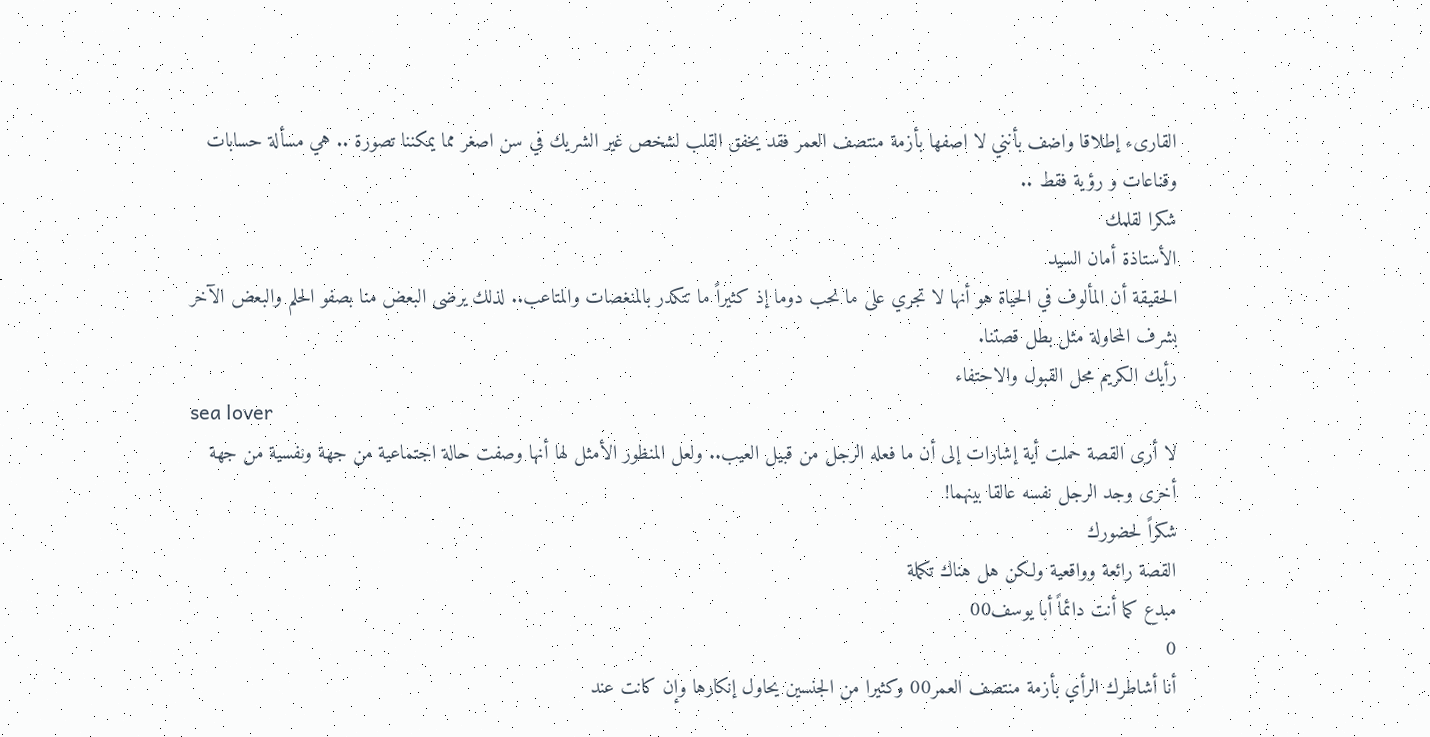القارىء إطلاقا واضف بأنني لا اصفها بأزمة منتصف العمر فقد يخفق القلب لشخص غير الشريك في سن اصغر مما يمكننا تصورة .. هي مسألة حسابات وقناعات و رؤية فقط ..
شكرا لقلمك
الأستاذة أمان السيد
الحقيقة أن المألوف في الحياة هو أنها لا تجري على ما نحب دوما إذ كثيراً ما تتكدر بالمنغصات والمتاعب.. لذلك يرضى البعض منا بصفو الحلم والبعض الآخر بشرف المحاولة مثل بطل قصتنا.
رأيك الكريم محل القبول والاحتفاء
sea lover
لا أرى القصة حملت أية إشارات إلى أن ما فعله الرجل من قبيل العيب.. ولعل المنظور الأمثل لها أنها وصفت حالة اجتماعية من جهة ونفسية من جهة أخرى وجد الرجل نفسه عالقا بينهما!
شكراً لحضورك
القصة رائعة وواقعية ولكن هل هناك تكملة
مبدع كما أنت دائماً أبا يوسف00
0
أنا أشاطرك الرأي بأزمة منتصف العمر00 وكثيرا من الجنسين يحاول إنكارها وإن كانت عند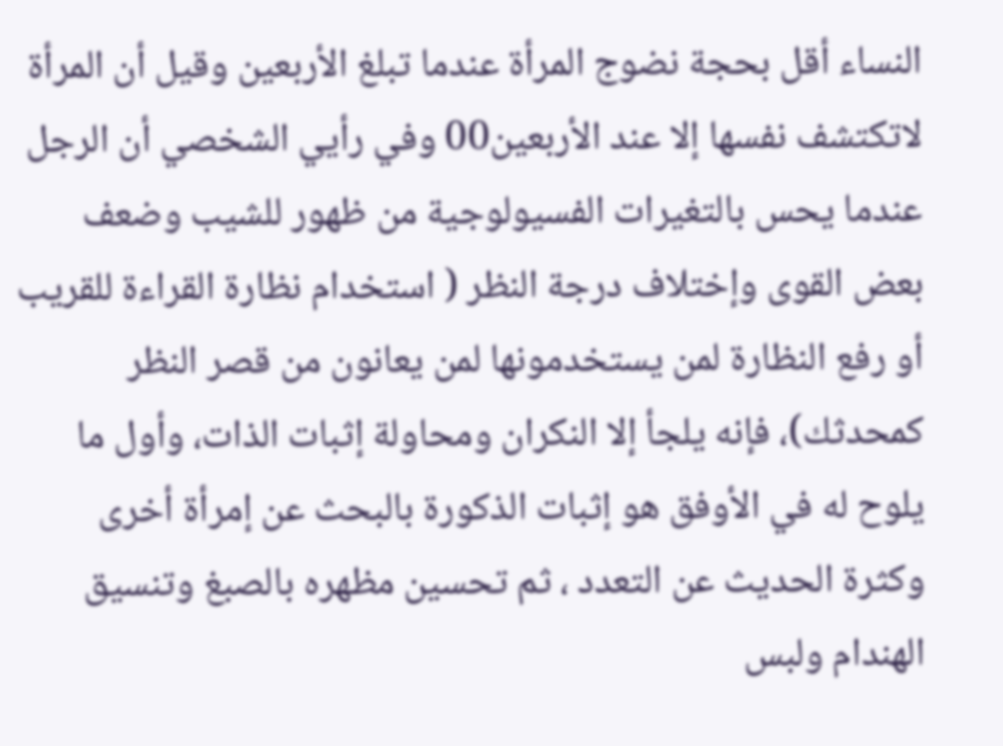النساء أقل بحجة نضوج المرأة عندما تبلغ الأربعين وقيل أن المرأة لاتكتشف نفسها إلا عند الأربعين00 وفي رأيي الشخصي أن الرجل عندما يحس بالتغيرات الفسيولوجية من ظهور للشيب وضعف بعض القوى وإختلاف درجة النظر ( استخدام نظارة القراءة للقريب أو رفع النظارة لمن يستخدمونها لمن يعانون من قصر النظر كمحدثك)، فإنه يلجأ إلا النكران ومحاولة إثبات الذات، وأول ما يلوح له في الأوفق هو إثبات الذكورة بالبحث عن إمرأة أخرى وكثرة الحديث عن التعدد ، ثم تحسين مظهره بالصبغ وتنسيق الهندام ولبس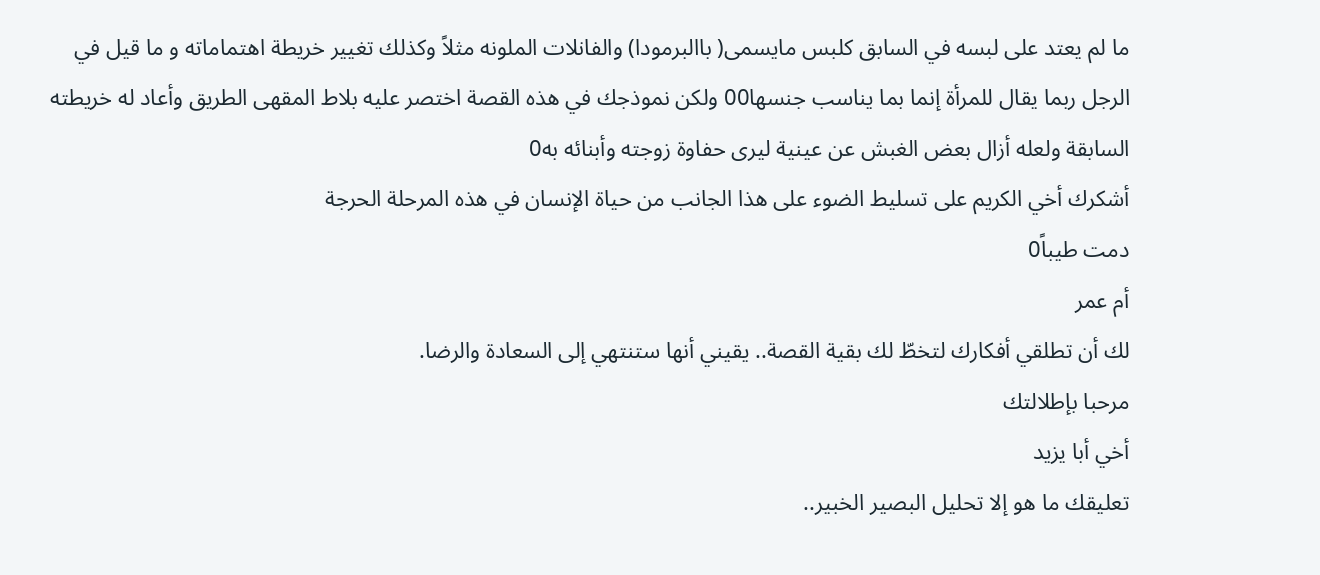ما لم يعتد على لبسه في السابق كلبس مايسمى( باالبرمودا) والفانلات الملونه مثلاً وكذلك تغيير خريطة اهتماماته و ما قيل في الرجل ربما يقال للمرأة إنما بما يناسب جنسها00 ولكن نموذجك في هذه القصة اختصر عليه بلاط المقهى الطريق وأعاد له خريطته السابقة ولعله أزال بعض الغبش عن عينية ليرى حفاوة زوجته وأبنائه به0
أشكرك أخي الكريم على تسليط الضوء على هذا الجانب من حياة الإنسان في هذه المرحلة الحرجة
دمت طيباً0
أم عمر
لك أن تطلقي أفكارك لتخطّ لك بقية القصة.. يقيني أنها ستنتهي إلى السعادة والرضا.
مرحبا بإطلالتك
أخي أبا يزيد
تعليقك ما هو إلا تحليل البصير الخبير..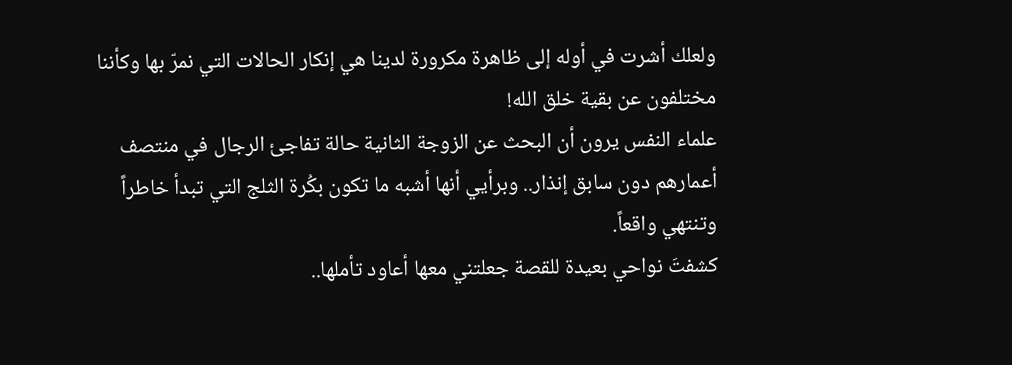ولعلك أشرت في أوله إلى ظاهرة مكرورة لدينا هي إنكار الحالات التي نمرّ بها وكأننا مختلفون عن بقية خلق الله!
علماء النفس يرون أن البحث عن الزوجة الثانية حالة تفاجئ الرجال في منتصف أعمارهم دون سابق إنذار.. وبرأيي أنها أشبه ما تكون بكُرة الثلج التي تبدأ خاطراً وتنتهي واقعاً.
كشفتَ نواحي بعيدة للقصة جعلتني معها أعاود تأملها..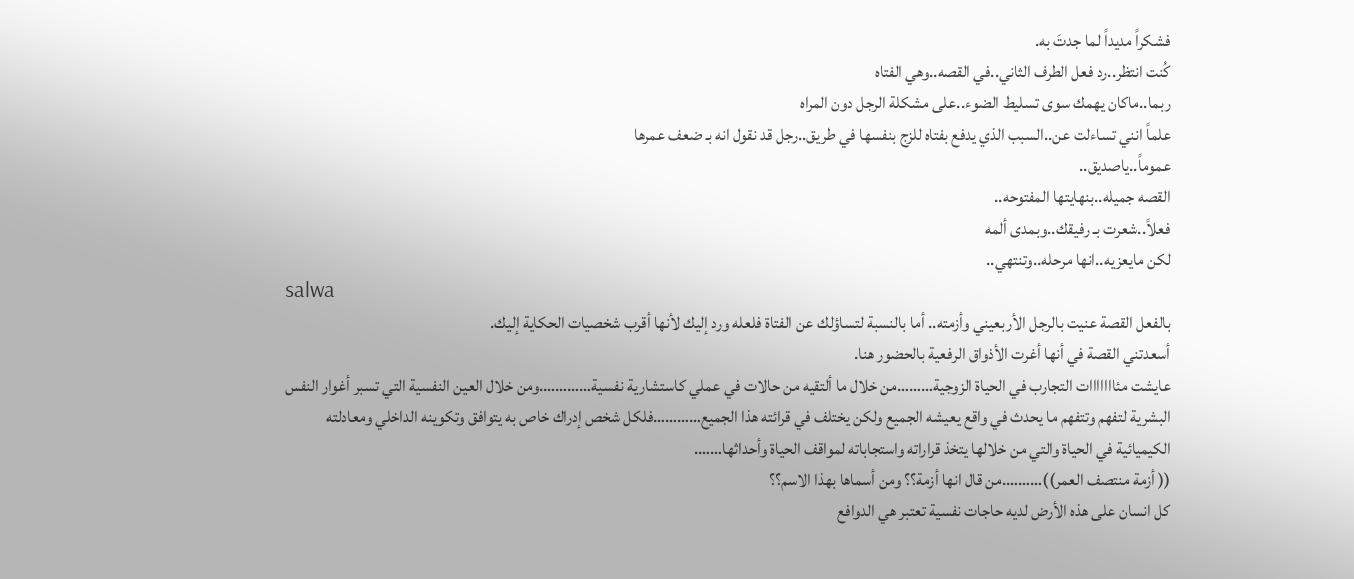فشكراً مديداً لما جدتَ به.
كُنت انتظر..رد فعل الطرف الثاني..في القصه..وهي الفتاه
ربما..ماكان يهمك سوى تسليط الضوء..على مشكلة الرجل دون المراه
علماً انني تساءلت عن..السبب الذي يدفع بفتاه للزج بنفسها في طريق..رجل قد نقول انه بـ ضعف عمرها
عموماً..ياصديق..
القصه جميله..بنهايتها المفتوحه..
فعلاً..شعرت بـ رفيقك..وبمدى ألمه
لكن مايعزيه..انها مرحله..وتنتهي..
salwa
بالفعل القصة عنيت بالرجل الأربعيني وأزمته.. أما بالنسبة لتساؤلك عن الفتاة فلعله ورد إليك لأنها أقرب شخصيات الحكاية إليك.
أسعدتني القصة في أنها أغرت الأذواق الرفعية بالحضور هنا.
عايشت مئااااااات التجارب في الحياة الزوجية………من خلال ما ألتقيه من حالات في عملي كاستشارية نفسية………….ومن خلال العين النفسية التي تسبر أغوار النفس البشرية لتفهم وتتفهم ما يحدث في واقع يعيشه الجميع ولكن يختلف في قرائته هذا الجميع…………فلكل شخص إدراك خاص به يتوافق وتكوينه الداخلي ومعادلته الكيميائية في الحياة والتي من خلالها يتخذ قراراته واستجاباته لمواقف الحياة وأحداثها…….
(( أزمة منتصف العمر))……….من قال انها أزمة؟؟ ومن أسماها بهذا الاسم؟؟
كل انسان على هذه الأرض لديه حاجات نفسية تعتبر هي الدوافع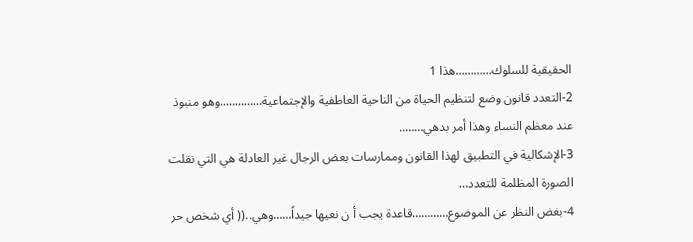الحقيقية للسلوك…………هذا 1
2-التعدد قانون وضع لتنظيم الحياة من الناحية العاطفية والإجتماعية…………..وهو منبوذ عند معظم النساء وهذا أمر بدهي……..
3-الإشكالية في التطبيق لهذا القانون وممارسات بعض الرجال غير العادلة هي التي نقلت الصورة المظلمة للتعدد…
4-بغض النظر عن الموضوع…………قاعدة يجب أ ن نعيها جيداً……وهي..(( أي شخص حر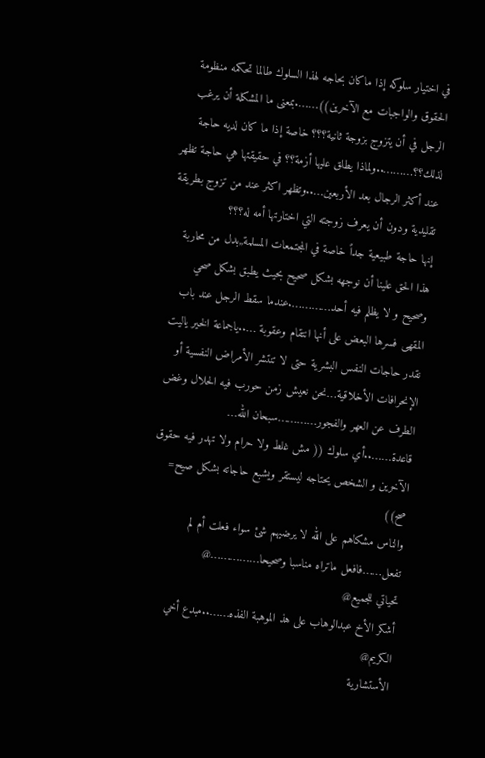في اختيار سلوكه إذا ماكان بحاجه لهذا السلوك طالما تحكمه منظومة الحقوق والواجبات مع الآخرين))…….بمعنى ما المشكلة أن يرغب الرجل في أن يتزوج بزوجة ثانية؟؟؟ خاصة إذا ما كان لديه حاجة لذلك؟؟………..ولماذا يطلق عليها أزمة؟؟ في حقيقتها هي حاجة تظهر عند أكثر الرجال بعد الأربعين…..وتظهر اكثر عند من تزوج بطريقة تقليدية ودون أن يعرف زوجته التي اختارتها أمه له؟؟؟
إنها حاجة طبيعية جداً خاصة في المجتمعات المسلمة,,بدل من محاربة هذا الحق علينا أن نوجهه بشكل صحيح بحيث يطبق بشكل صحي وصحيح و لا يظلم فيه أحد………….عندما سقط الرجل عند باب المقهى فسرها البعض على أنها انتقام وعقوبة …..ياجماعة الخير ياليت نقدر حاجات النفس البشرية حتى لا تنتشر الأمراض النفسية أو الإنحرافات الأخلاقية…نحن نعيش زمن حورب فيه الحلال وغض الطرف عن العهر والفجور…………سبحان الله…
قاعدة……..أي سلوك (( مش غلط ولا حرام ولا تهدر فيه حقوق الآخرين و الشخص يحتاجه ليستقر ويشبع حاجاته بشكل صيح= صح))
والناس مشكاهم على الله لا يرضيهم شئ سواء فعلت أم لم تفعل……فافعل ماتراه مناسبا وصحيحا……………@
تحياتي للجميع@
أشكر الأخ عبدالوهاب على هذ الموهبة الفذه……..مبدع أخي الكريم@
الأستشارية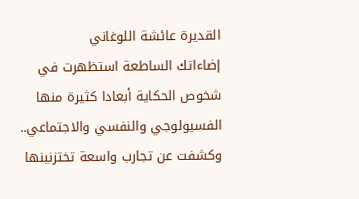القديرة عائشة اللوغاني
إضاءاتك الساطعة استظهرت في شخوص الحكاية أبعادا كثيرة منها الفسيولوجي والنفسي والاجتماعي.. وكشفت عن تجارب واسعة تختزنينها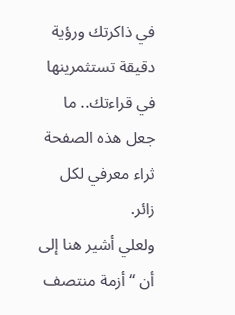في ذاكرتك ورؤية دقيقة تستثمرينها في قراءتك.. ما جعل هذه الصفحة ثراء معرفي لكل زائر.
ولعلي أشير هنا إلى أن “أزمة منتصف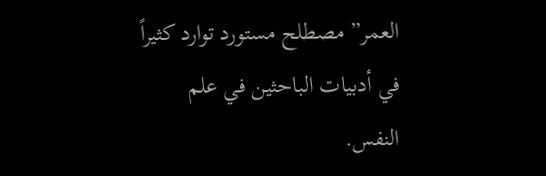العمر” مصطلح مستورد توارد كثيراً في أدبيات الباحثين في علم النفس.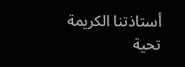أستاذتنا الكريمة تحية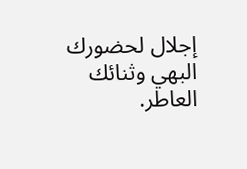إجلال لحضورك البهي وثنائك العاطر.